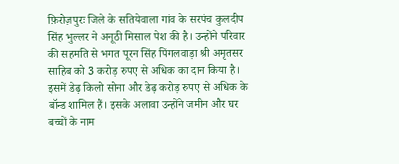फ़िरोज़पुरः जिले के सतियेवाला गांव के सरपंच कुलदीप सिंह भुल्लर ने अनूठी मिसाल पेश की है। उन्होंने परिवार की सहमति से भगत पूरन सिंह पिंगलवाड़ा श्री अमृतसर साहिब को 3 करोड़ रुपए से अधिक का दान किया है। इसमें डेढ़ किलो सोना और डेढ़ करोड़ रुपए से अधिक के बॉन्ड शामिल हैं। इसके अलावा उन्होंने जमीन और घर बच्चों के नाम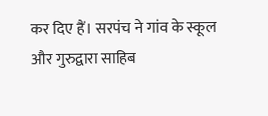कर दिए हैं। सरपंच ने गांव के स्कूल और गुरुद्वारा साहिब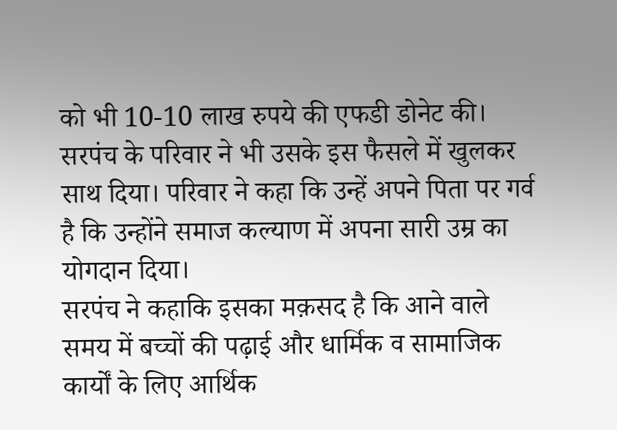को भी 10-10 लाख रुपये की एफडी डोनेट की। सरपंच के परिवार ने भी उसके इस फैसले में खुलकर साथ दिया। परिवार ने कहा कि उन्हें अपने पिता पर गर्व है कि उन्होंने समाज कल्याण में अपना सारी उम्र का योगदान दिया।
सरपंच ने कहाकि इसका मक़सद है कि आने वाले समय में बच्चों की पढ़ाई और धार्मिक व सामाजिक कार्यों के लिए आर्थिक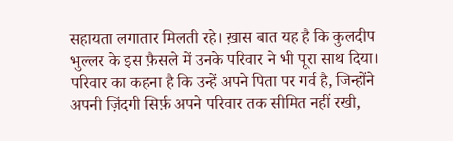सहायता लगातार मिलती रहे। ख़ास बात यह है कि कुलदीप भुल्लर के इस फ़ैसले में उनके परिवार ने भी पूरा साथ दिया। परिवार का कहना है कि उन्हें अपने पिता पर गर्व है, जिन्होंने अपनी ज़िंदगी सिर्फ़ अपने परिवार तक सीमित नहीं रखी,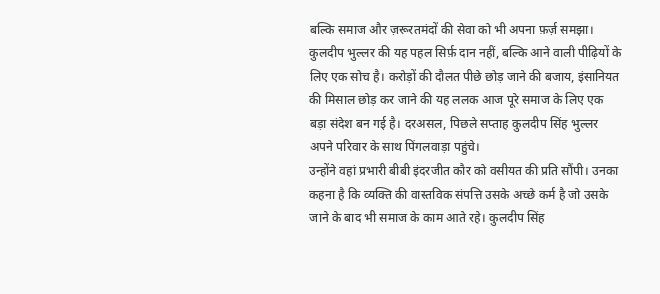बल्कि समाज और ज़रूरतमंदों की सेवा को भी अपना फ़र्ज़ समझा। कुलदीप भुल्लर की यह पहल सिर्फ़ दान नहीं, बल्कि आने वाली पीढ़ियों के लिए एक सोच है। करोड़ों की दौलत पीछे छोड़ जाने की बजाय, इंसानियत की मिसाल छोड़ कर जाने की यह ललक आज पूरे समाज के लिए एक बड़ा संदेश बन गई है। दरअसल, पिछले सप्ताह कुलदीप सिंह भुल्लर अपने परिवार के साथ पिंगलवाड़ा पहुंचे।
उन्होंने वहां प्रभारी बीबी इंदरजीत कौर को वसीयत की प्रति सौंपी। उनका कहना है कि व्यक्ति की वास्तविक संपत्ति उसके अच्छे कर्म है जो उसके जाने के बाद भी समाज के काम आते रहे। कुलदीप सिंह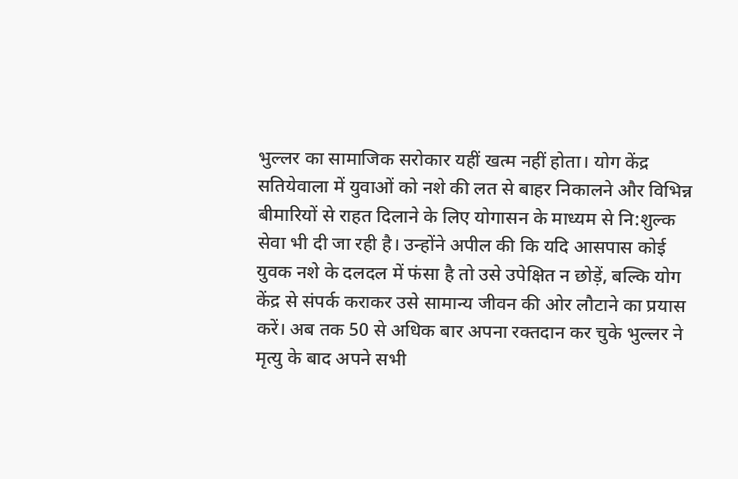भुल्लर का सामाजिक सरोकार यहीं खत्म नहीं होता। योग केंद्र सतियेवाला में युवाओं को नशे की लत से बाहर निकालने और विभिन्न बीमारियों से राहत दिलाने के लिए योगासन के माध्यम से नि:शुल्क सेवा भी दी जा रही है। उन्होंने अपील की कि यदि आसपास कोई युवक नशे के दलदल में फंसा है तो उसे उपेक्षित न छोड़ें, बल्कि योग केंद्र से संपर्क कराकर उसे सामान्य जीवन की ओर लौटाने का प्रयास करें। अब तक 50 से अधिक बार अपना रक्तदान कर चुके भुल्लर ने मृत्यु के बाद अपने सभी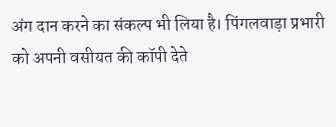अंग दान करने का संकल्प भी लिया है। पिंगलवाड़ा प्रभारी को अपनी वसीयत की कॉपी देते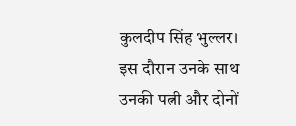कुलदीप सिंह भुल्लर। इस दौरान उनके साथ उनकी पत्नी और दोनों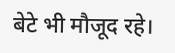बेटे भी मौजूद रहे।